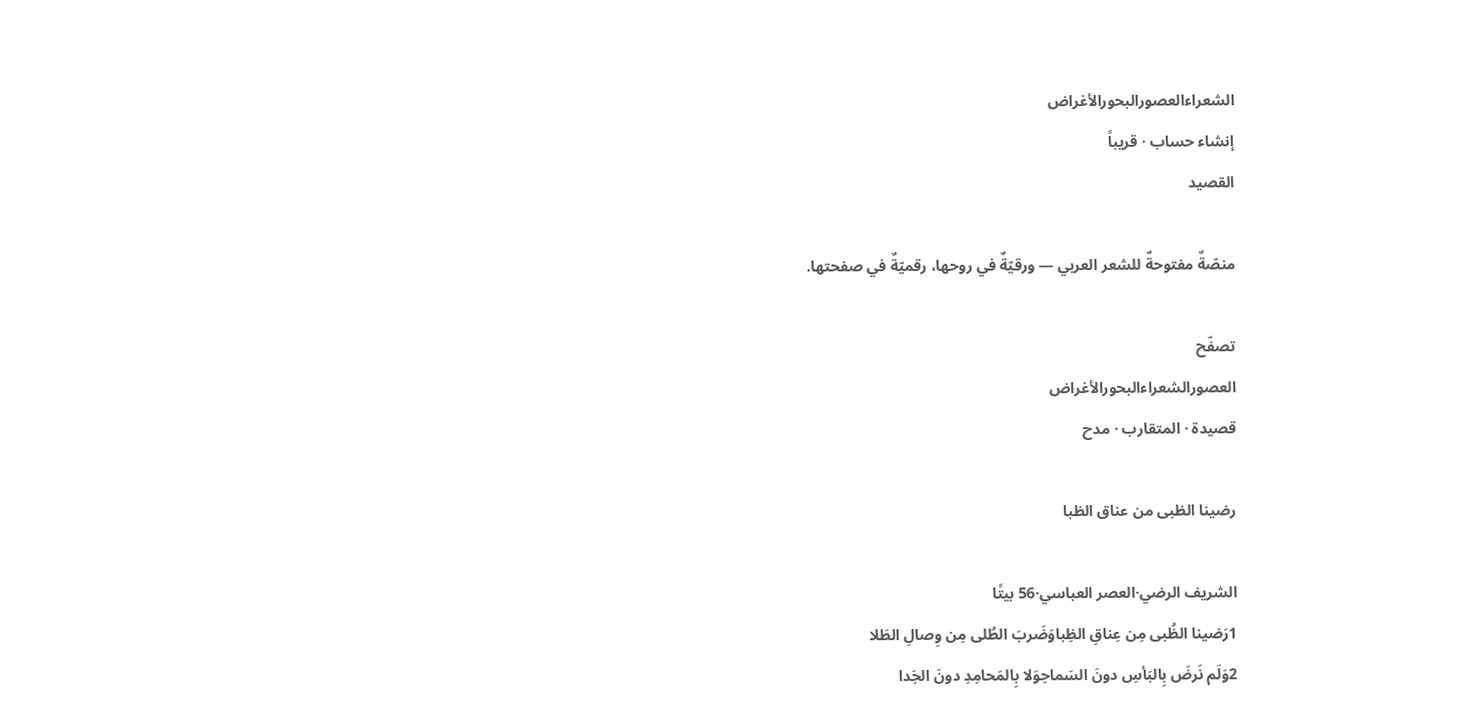الشعراءالعصورالبحورالأغراض
إنشاء حساب · قريباً
القصيد

منصّةٌ مفتوحةٌ للشعر العربي — ورقيّةٌ في روحها، رقميّةٌ في صفحتها.

تصفّح
العصورالشعراءالبحورالأغراض
قصيدة · المتقارب · مدح

رضينا الظبى من عناق الظبا

الشريف الرضي·العصر العباسي·56 بيتًا
1رَضينا الظُبى مِن عِناقِ الظِباوَضَربَ الطُلى مِن وِصالِ الطَلا
2وَلَم نَرضَ بِالبَأسِ دونَ السَماحِوَلا بِالمَحامِدِ دونَ الجَدا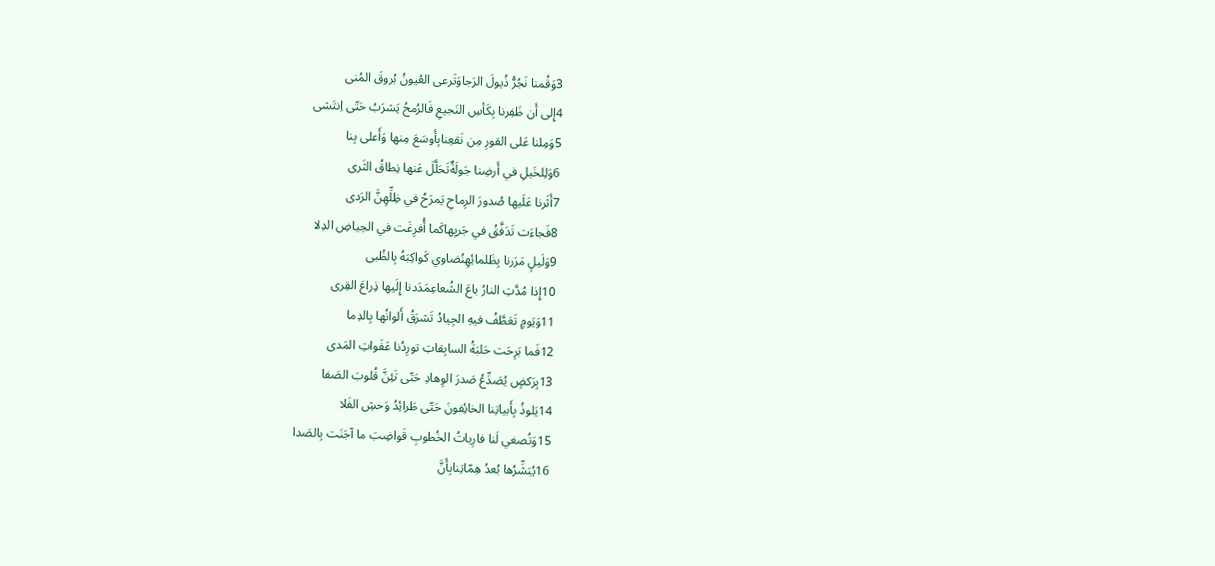3وَقُمنا نَجُرُّ ذُيولَ الرَجاوَتَرعى العُيونُ بُروقَ المُنى
4إِلى أَن ظَفِرنا بِكَأسِ النَجيعِ فَالرُمحُ يَشرَبُ حَتّى اِنتَشى
5وَمِلنا عَلى القورِ مِن نَقعِنابِأَوسَعَ مِنها وَأَعلى بِنا
6وَلِلخَيلِ في أَرضِنا جَولَةٌتَحَلَّلَ عَنها نِطاقُ الثَرى
7أَثَرنا عَلَيها صُدورَ الرِماحِ يَمرَحُ في ظِلِّهِنَّ الرَدى
8فَجاءَت تَدَفَّقُ في جَريِهاكَما أُفرِغَت في الحِياضِ الدِلا
9وَلَيلٍ مَرَرنا بِظَلمائِهِنُضاوي كَواكِبَهُ بِالظُبى
10إِذا مُدَّتِ النارُ باعَ الشُعاعِمَدَدنا إِلَيها ذِراعَ القِرى
11وَيَومٍ تَعَطَّفُ فيهِ الجِيادُ تَشرَقُ أَلوانُها بِالدِما
12فَما بَرِحَت حَلبَةُ السابِقاتِ تورِدُنا عَفَواتِ المَدى
13بِرَكضٍ يُصَدِّعُ صَدرَ الوِهادِ حَتّى تَئِنَّ قُلوبَ الصَفا
14يَلوذُ بِأَبياتِنا الخائِفونَ حَتّى طَرائِدُ وَحشِ الفَلا
15وَتُصغي لَنا فارِياتُ الخُطوبِ قَواضِبَ ما آجَنَت بِالصَدا
16يُبَشِّرُها بُعدُ هِمّاتِنابِأَنَّ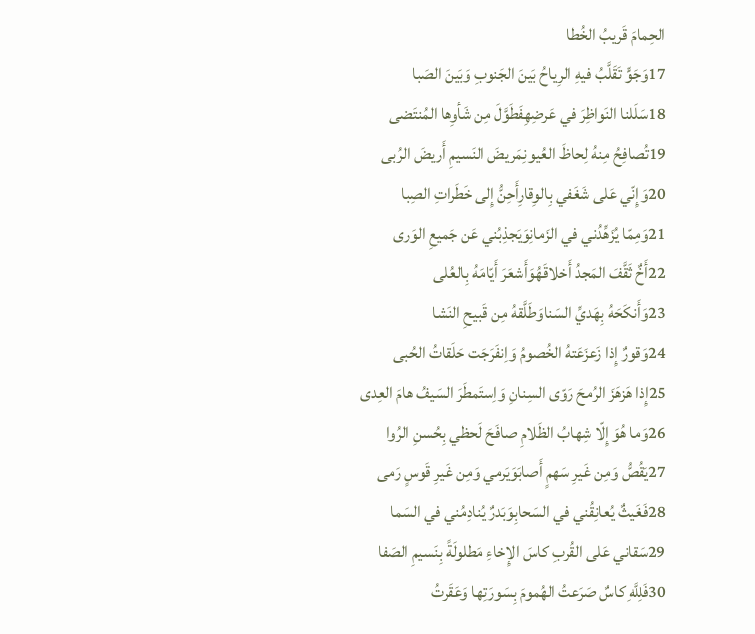الحِمامَ قَريبُ الخُطا
17وَجَوٍّ تَقَلَّبُ فيهِ الرِياحُ بَينَ الجَنوبِ وَبَينَ الصَبا
18سَلَلنا النَواظِرَ في عَرضِهِفَطَوَّلَ مِن شَأوِها المُنتَضى
19تُصافِحُ مِنهُ لِحاظَ العُيونِمَريضَ النَسيمِ أَريضَ الرُبى
20وَإِنّي عَلى شَغَفي بِالوِقارِأَحِنُّ إِلى خَطَراتِ الصِبا
21وَمِمّا يُزَهِّدُني في الزَمانِوَيَجذِبُني عَن جَميعِ الوَرى
22أَخٌ ثَقَّفَ المَجدُ أَخلاقَهُوَأَشعَرَ أَيّامَهُ بِالعُلى
23وَأَنكَحَهُ بِهَديِّ السَناوَطَلَّقهُ مِن قَبيحِ النَشا
24وَقورٌ إِذا زَعزَعَتهُ الخُصومُ وَاِنفَرَجَت حَلَقاتُ الحُبى
25إِذا هَزهَزَ الرُمحَ رَوّى السِنانِ وَاِستَمطَرَ السَيفُ هامَ العِدى
26وَما هُوَ إِلّا شِهابُ الظَلامِ صافَحَ لَحظي بِحُسنِ الرُوا
27يَقُصُّ وَمِن غَيرِ سَهمٍ أَصابَوَيَرمي وَمِن غَيرِ قَوسٍ رَمى
28فَغَيثٌ يُعانِقُني في السَحابِوَبَدرٌ يُنادِمُني في السَما
29سَقاني عَلى القُربِ كاسَ الإِخاءِ مَطلولَةً بِنَسيمِ الصَفا
30فَلِلَّهِ كاسٌ صَرَعتُ الهُمومَ بِسَورَتِها وَعَقَرتُ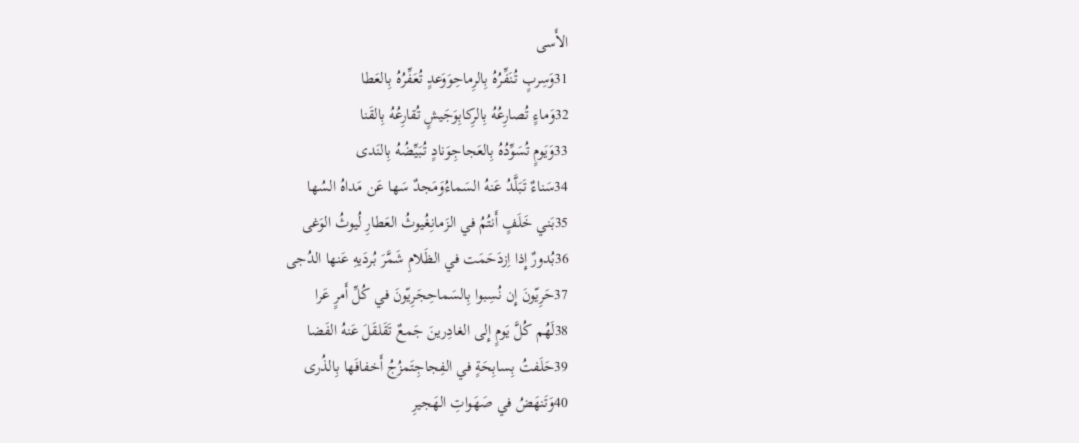الأَسى
31وَسِربٍ تُنَفِّرُهُ بِالرِماحِوَوَعدٍ تُعَفِّرُهُ بِالعَطا
32وَماءٍ تُصارِعُهُ بِالرِكابِوَجَيشٍ تُقارِعُهُ بِالقَنا
33وَيَومٍ تُسَوِّدُهُ بِالعَجاجِوَنادٍ تُبَيِّضُهُ بِالنَدى
34سَناءٌ تَبَلَّدُ عَنهُ السَماءُوَمَجدٌ سَها عَن مَداهُ السُها
35بَني خَلَفٍ أَنتُمُ في الزَمانِغُيوثُ العَطارِ لُيوثُ الوَغى
36بُدورٌ إِذا اِزدَحَمَت في الظَلامِ شَمَّرَ بُردَيهِ عَنها الدُجى
37حَرِيّونَ إِن نُسِبوا بِالسَماحِجَرِيّونَ في كُلِّ أَمرٍ عَرا
38لَهُم كُلَّ يَومٍ إِلى الغادِرينَ جَمعٌ تَقَلقَلَ عَنهُ الفَضا
39حَلَفتُ بِسابِحَةٍ في الفِجاجِتَمزُجُ أَخفافَها بِالذُرى
40وَتَنهَضُ في صَهَواتِ الهَجيرِ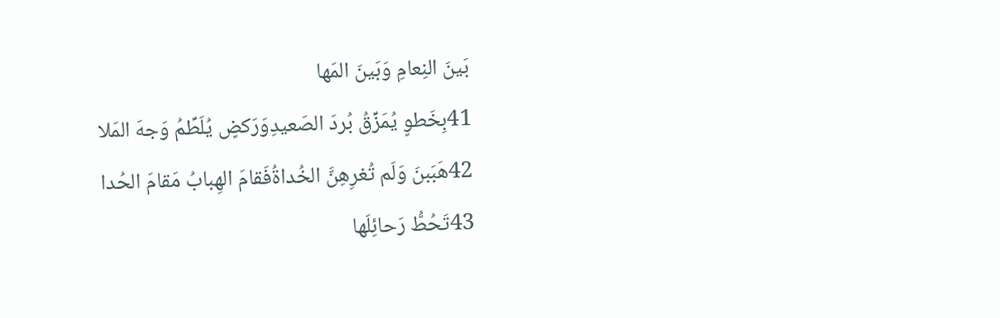بَينَ النِعامِ وَبَينَ المَها
41بِخَطوٍ يُمَزِّقُ بُردَ الصَعيدِوَرَكضٍ يُلَطِّمُ وَجهَ المَلا
42هَبَبنَ وَلَم تُغرِهِنَّ الخُداةُفَقامَ الهِبابُ مَقامَ الحُدا
43تَحُطُّ رَحائِلَها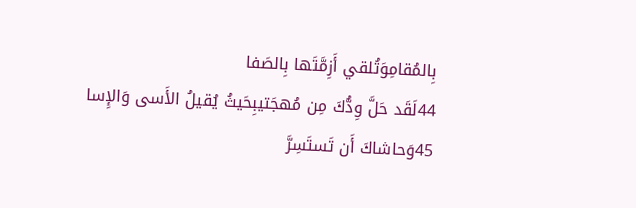بِالمُقامِوَتُلقي أَزِمَّتَها بِالصَفا
44لَقَد حَلَّ وِدُّكَ مِن مُهجَتيبِحَيثُ يُقيلُ الأَسى وَالإِسا
45وَحاشاكَ أَن تَستَسِرَّ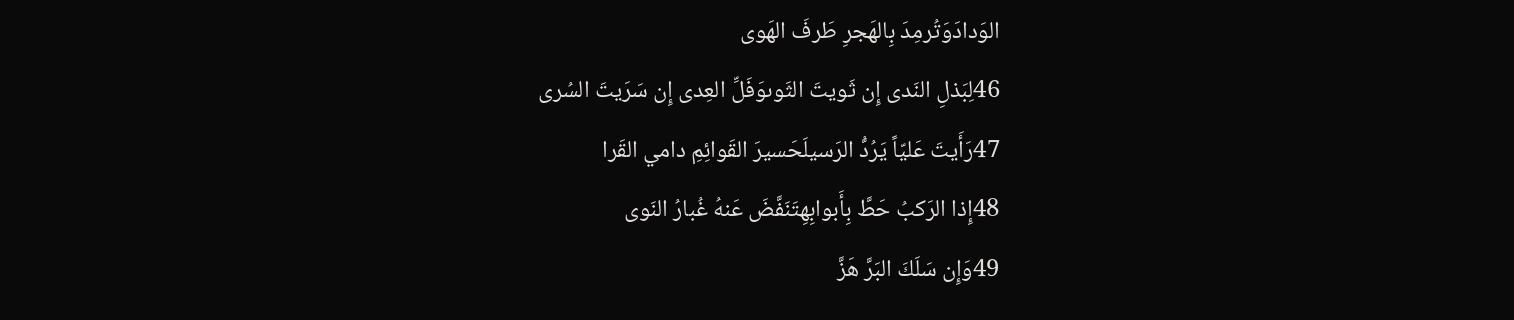الوَدادَوَتُرمِدَ بِالهَجرِ طَرفَ الهَوى
46لِبَذلِ النَدى إِن ثَويتَ الثَوىوَفَلِّ العِدى إِن سَرَيتَ السُرى
47رَأَيتَ عَليّاً يَرُدُّ الرَسيلَحَسيرَ القَوائِمِ دامي القَرا
48إِذا الرَكبُ حَطَّ بِأَبوابِهِتَنَفَّضَ عَنهُ غُبارُ النَوى
49وَإِن سَلَكَ البَرَّ هَزَّ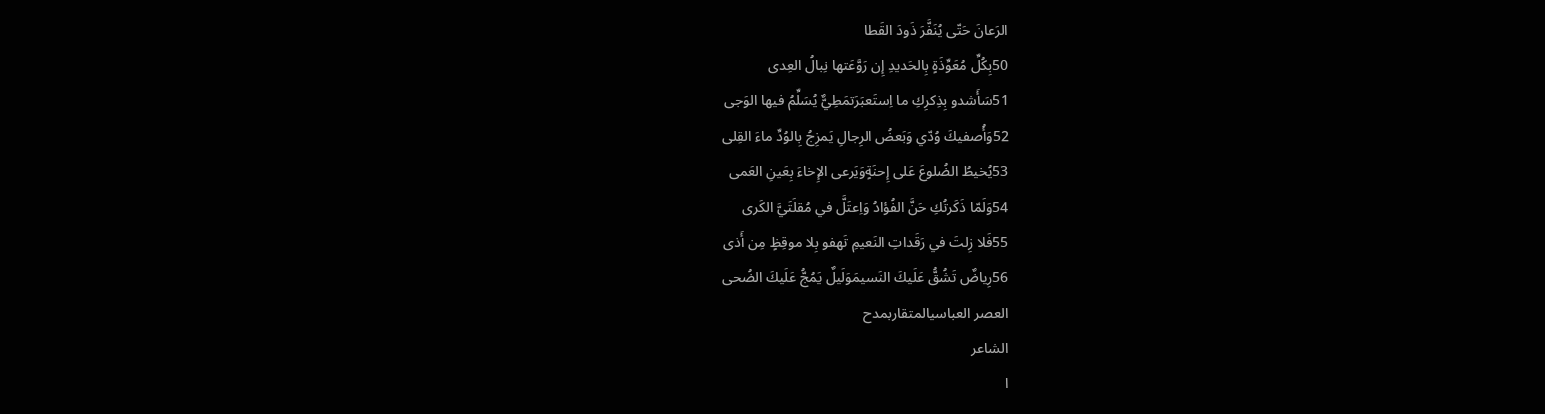الرَعانَ حَتّى يُنَفَّرَ ذَودَ القَطا
50بِكُلِّ مُعَوِّذَةٍ بِالحَديدِ إِن رَوَّعَتها نِبالُ العِدى
51سَأَشدو بِذِكرِكِ ما اِستَعبَرَتمَطِيٌّ يُسَلِّمُ فيها الوَجى
52وَأُصفيكَ وُدّي وَبَعضُ الرِجالِ يَمزِجُ بِالوُدِّ ماءَ القِلى
53يُخيطُ الضُلوعَ عَلى إِحنَةٍوَيَرعى الإِخاءَ بِعَينِ العَمى
54وَلَمّا ذَكَرتُكِ حَنَّ الفُؤادُ وَاِعتَلَّ في مُقلَتَيَّ الكَرى
55فَلا زِلتَ في رَقَداتِ النَعيمِ تَهفو بِلا موقِظٍ مِن أَذى
56رِياضٌ تَشُقُّ عَلَيكَ النَسيمَوَلَيلٌ يَمُجُّ عَلَيكَ الضُحى
العصر العباسيالمتقاربمدح
الشاعر
ا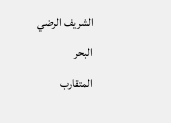الشريف الرضي
البحر
المتقارب